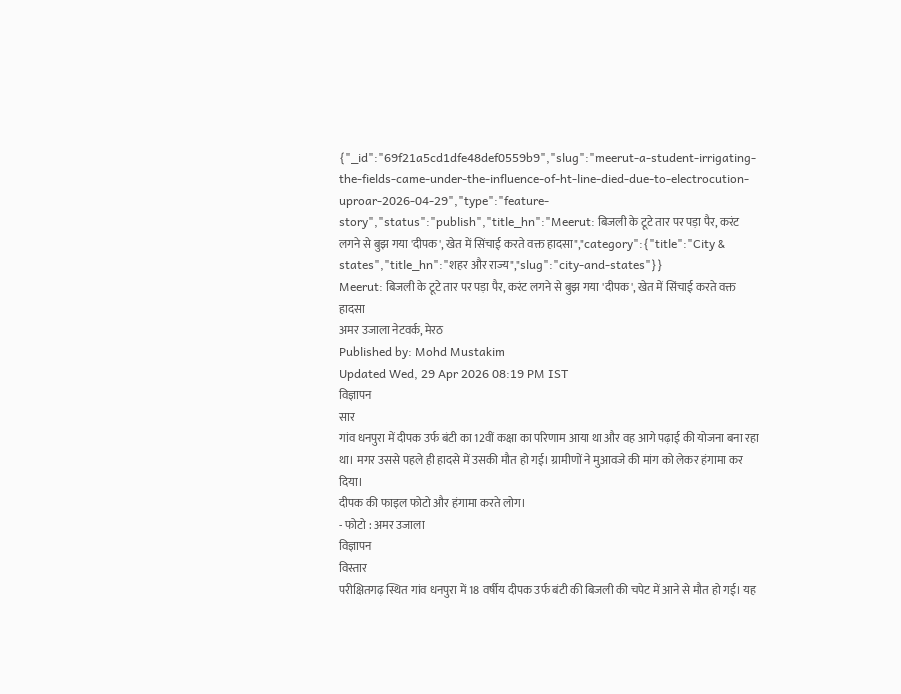{"_id":"69f21a5cd1dfe48def0559b9","slug":"meerut-a-student-irrigating-the-fields-came-under-the-influence-of-ht-line-died-due-to-electrocution-uproar-2026-04-29","type":"feature-story","status":"publish","title_hn":"Meerut: बिजली के टूटे तार पर पड़ा पैर, करंट लगने से बुझ गया 'दीपक', खेत में सिंचाई करते वक्त हादसा","category":{"title":"City & states","title_hn":"शहर और राज्य","slug":"city-and-states"}}
Meerut: बिजली के टूटे तार पर पड़ा पैर, करंट लगने से बुझ गया 'दीपक', खेत में सिंचाई करते वक्त हादसा
अमर उजाला नेटवर्क, मेरठ
Published by: Mohd Mustakim
Updated Wed, 29 Apr 2026 08:19 PM IST
विज्ञापन
सार
गांव धनपुरा में दीपक उर्फ बंटी का 12वीं कक्षा का परिणाम आया था और वह आगे पढ़ाई की योजना बना रहा था। मगर उससे पहले ही हादसे में उसकी मौत हो गई। ग्रामीणों ने मुआवजे की मांग को लेकर हंगामा कर दिया।
दीपक की फाइल फोटो और हंगामा करते लोग।
- फोटो : अमर उजाला
विज्ञापन
विस्तार
परीक्षितगढ़ स्थित गांव धनपुरा में 18 वर्षीय दीपक उर्फ बंटी की बिजली की चपेट में आने से मौत हो गई। यह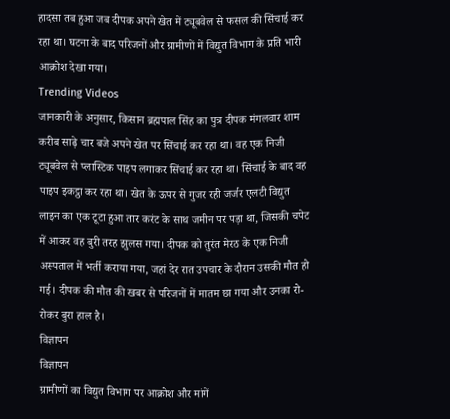हादसा तब हुआ जब दीपक अपने खेत में ट्यूबवेल से फसल की सिंचाई कर रहा था। घटना के बाद परिजनों और ग्रामीणों में विद्युत विभाग के प्रति भारी आक्रोश देखा गया।
Trending Videos
जानकारी के अनुसार, किसान ब्रह्मपाल सिंह का पुत्र दीपक मंगलवार शाम करीब साढ़े चार बजे अपने खेत पर सिंचाई कर रहा था। वह एक निजी ट्यूबवेल से प्लास्टिक पाइप लगाकर सिंचाई कर रहा था। सिंचाई के बाद वह पाइप इकट्ठा कर रहा था। खेत के ऊपर से गुजर रही जर्जर एलटी विद्युत लाइन का एक टूटा हुआ तार करंट के साथ जमीन पर पड़ा था, जिसकी चपेट में आकर वह बुरी तरह झुलस गया। दीपक को तुरंत मेरठ के एक निजी अस्पताल में भर्ती कराया गया, जहां देर रात उपचार के दौरान उसकी मौत हो गई। दीपक की मौत की खबर से परिजनों में मातम छा गया और उनका रो-रोकर बुरा हाल है।
विज्ञापन
विज्ञापन
ग्रामीणों का विद्युत विभाग पर आक्रोश और मांगें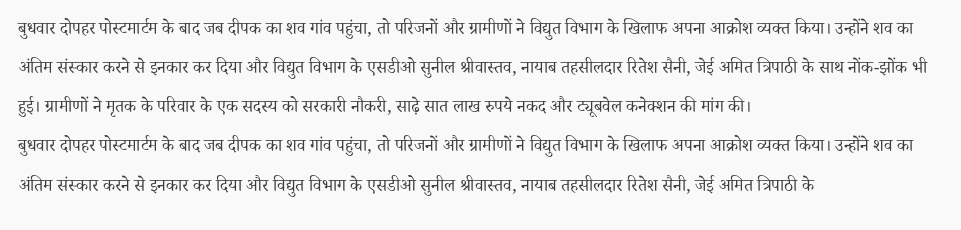बुधवार दोपहर पोस्टमार्टम के बाद जब दीपक का शव गांव पहुंचा, तो परिजनों और ग्रामीणों ने विद्युत विभाग के खिलाफ अपना आक्रोश व्यक्त किया। उन्होंने शव का अंतिम संस्कार करने से इनकार कर दिया और विद्युत विभाग के एसडीओ सुनील श्रीवास्तव, नायाब तहसीलदार रितेश सैनी, जेई अमित त्रिपाठी के साथ नोंक-झोंक भी हुई। ग्रामीणों ने मृतक के परिवार के एक सदस्य को सरकारी नौकरी, साढ़े सात लाख रुपये नकद और ट्यूबवेल कनेक्शन की मांग की।
बुधवार दोपहर पोस्टमार्टम के बाद जब दीपक का शव गांव पहुंचा, तो परिजनों और ग्रामीणों ने विद्युत विभाग के खिलाफ अपना आक्रोश व्यक्त किया। उन्होंने शव का अंतिम संस्कार करने से इनकार कर दिया और विद्युत विभाग के एसडीओ सुनील श्रीवास्तव, नायाब तहसीलदार रितेश सैनी, जेई अमित त्रिपाठी के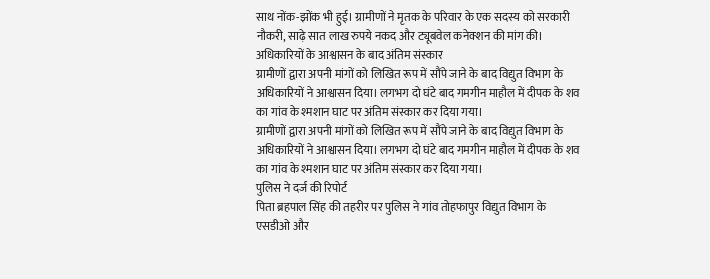साथ नोंक-झोंक भी हुई। ग्रामीणों ने मृतक के परिवार के एक सदस्य को सरकारी नौकरी, साढ़े सात लाख रुपये नकद और ट्यूबवेल कनेक्शन की मांग की।
अधिकारियों के आश्वासन के बाद अंतिम संस्कार
ग्रामीणों द्वारा अपनी मांगों को लिखित रूप में सौंपे जाने के बाद विद्युत विभाग के अधिकारियों ने आश्वासन दिया। लगभग दो घंटे बाद गमगीन माहौल में दीपक के शव का गांव के श्मशान घाट पर अंतिम संस्कार कर दिया गया।
ग्रामीणों द्वारा अपनी मांगों को लिखित रूप में सौंपे जाने के बाद विद्युत विभाग के अधिकारियों ने आश्वासन दिया। लगभग दो घंटे बाद गमगीन माहौल में दीपक के शव का गांव के श्मशान घाट पर अंतिम संस्कार कर दिया गया।
पुलिस ने दर्ज की रिपोर्ट
पिता ब्रहपाल सिंह की तहरीर पर पुलिस ने गांव तोहफापुर विद्युत विभाग के एसडीओ और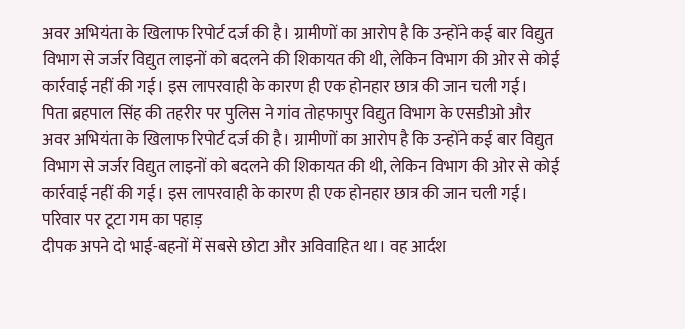अवर अभियंता के खिलाफ रिपोर्ट दर्ज की है। ग्रामीणों का आरोप है कि उन्होंने कई बार विद्युत विभाग से जर्जर विद्युत लाइनों को बदलने की शिकायत की थी, लेकिन विभाग की ओर से कोई कार्रवाई नहीं की गई। इस लापरवाही के कारण ही एक होनहार छात्र की जान चली गई।
पिता ब्रहपाल सिंह की तहरीर पर पुलिस ने गांव तोहफापुर विद्युत विभाग के एसडीओ और अवर अभियंता के खिलाफ रिपोर्ट दर्ज की है। ग्रामीणों का आरोप है कि उन्होंने कई बार विद्युत विभाग से जर्जर विद्युत लाइनों को बदलने की शिकायत की थी, लेकिन विभाग की ओर से कोई कार्रवाई नहीं की गई। इस लापरवाही के कारण ही एक होनहार छात्र की जान चली गई।
परिवार पर टूटा गम का पहाड़
दीपक अपने दो भाई-बहनों में सबसे छोटा और अविवाहित था। वह आर्दश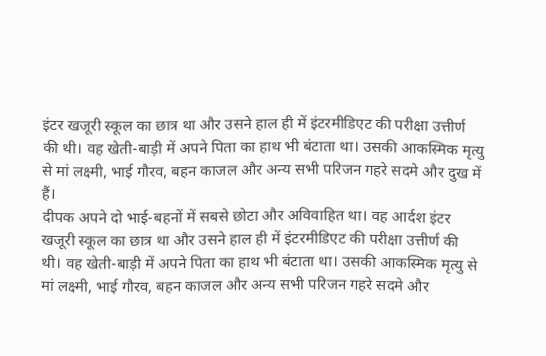इंटर खजूरी स्कूल का छात्र था और उसने हाल ही में इंटरमीडिएट की परीक्षा उत्तीर्ण की थी। वह खेती-बाड़ी में अपने पिता का हाथ भी बंटाता था। उसकी आकस्मिक मृत्यु से मां लक्ष्मी, भाई गौरव, बहन काजल और अन्य सभी परिजन गहरे सदमे और दुख में हैं।
दीपक अपने दो भाई-बहनों में सबसे छोटा और अविवाहित था। वह आर्दश इंटर खजूरी स्कूल का छात्र था और उसने हाल ही में इंटरमीडिएट की परीक्षा उत्तीर्ण की थी। वह खेती-बाड़ी में अपने पिता का हाथ भी बंटाता था। उसकी आकस्मिक मृत्यु से मां लक्ष्मी, भाई गौरव, बहन काजल और अन्य सभी परिजन गहरे सदमे और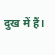दुख में हैं।